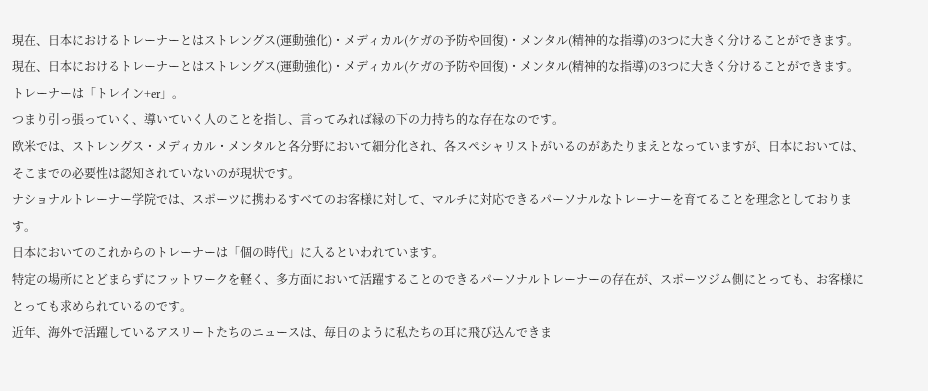現在、日本におけるトレーナーとはストレングス(運動強化)・メディカル(ケガの予防や回復)・メンタル(精神的な指導)の3つに大きく分けることができます。
現在、日本におけるトレーナーとはストレングス(運動強化)・メディカル(ケガの予防や回復)・メンタル(精神的な指導)の3つに大きく分けることができます。
トレーナーは「トレイン+er」。
つまり引っ張っていく、導いていく人のことを指し、言ってみれば縁の下の力持ち的な存在なのです。
欧米では、ストレングス・メディカル・メンタルと各分野において細分化され、各スペシャリストがいるのがあたりまえとなっていますが、日本においては、そこまでの必要性は認知されていないのが現状です。
ナショナルトレーナー学院では、スポーツに携わるすべてのお客様に対して、マルチに対応できるパーソナルなトレーナーを育てることを理念としております。
日本においてのこれからのトレーナーは「個の時代」に入るといわれています。
特定の場所にとどまらずにフットワークを軽く、多方面において活躍することのできるパーソナルトレーナーの存在が、スポーツジム側にとっても、お客様にとっても求められているのです。
近年、海外で活躍しているアスリートたちのニュースは、毎日のように私たちの耳に飛び込んできま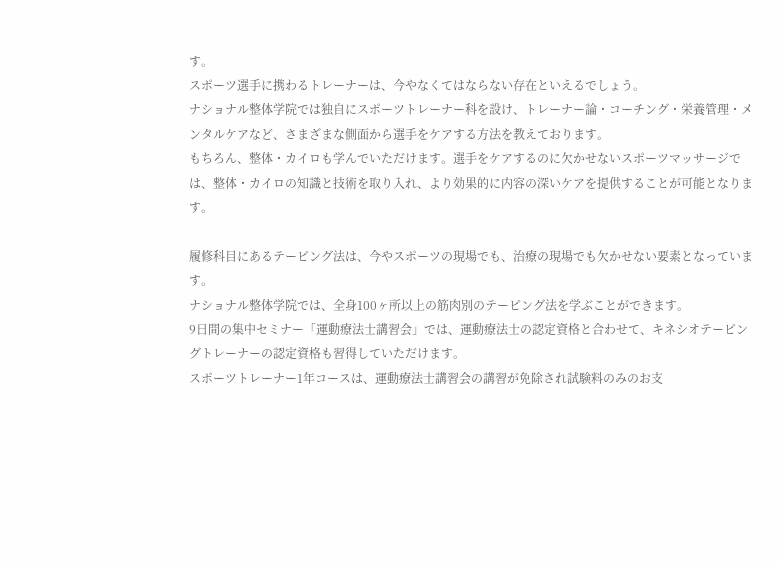す。
スポーツ選手に携わるトレーナーは、今やなくてはならない存在といえるでしょう。
ナショナル整体学院では独自にスポーツトレーナー科を設け、トレーナー論・コーチング・栄養管理・メンタルケアなど、さまざまな側面から選手をケアする方法を教えております。
もちろん、整体・カイロも学んでいただけます。選手をケアするのに欠かせないスポーツマッサージでは、整体・カイロの知識と技術を取り入れ、より効果的に内容の深いケアを提供することが可能となります。

履修科目にあるテーピング法は、今やスポーツの現場でも、治療の現場でも欠かせない要素となっています。
ナショナル整体学院では、全身100ヶ所以上の筋肉別のテーピング法を学ぶことができます。
9日間の集中セミナー「運動療法士講習会」では、運動療法士の認定資格と合わせて、キネシオテーピングトレーナーの認定資格も習得していただけます。
スポーツトレーナー1年コースは、運動療法士講習会の講習が免除され試験料のみのお支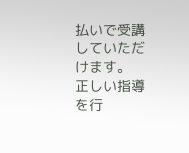払いで受講していただけます。
正しい指導を行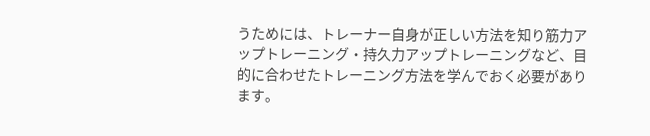うためには、トレーナー自身が正しい方法を知り筋力アップトレーニング・持久力アップトレーニングなど、目的に合わせたトレーニング方法を学んでおく必要があります。